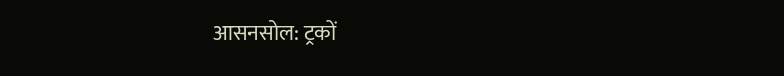आसनसोल: ट्रकों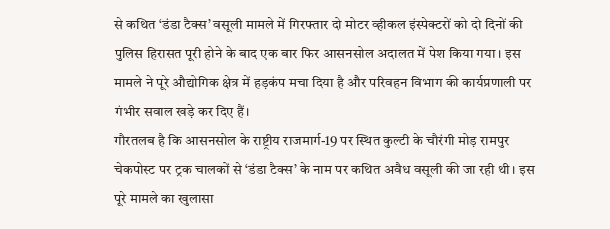से कथित ‘डंडा टैक्स’ वसूली मामले में गिरफ्तार दो मोटर व्हीकल इंस्पेक्टरों को दो दिनों की पुलिस हिरासत पूरी होने के बाद एक बार फिर आसनसोल अदालत में पेश किया गया। इस मामले ने पूरे औद्योगिक क्षेत्र में हड़कंप मचा दिया है और परिवहन विभाग की कार्यप्रणाली पर गंभीर सवाल खड़े कर दिए हैं।
गौरतलब है कि आसनसोल के राष्ट्रीय राजमार्ग-19 पर स्थित कुल्टी के चौरंगी मोड़ रामपुर चेकपोस्ट पर ट्रक चालकों से ‘डंडा टैक्स’ के नाम पर कथित अवैध वसूली की जा रही थी। इस पूरे मामले का खुलासा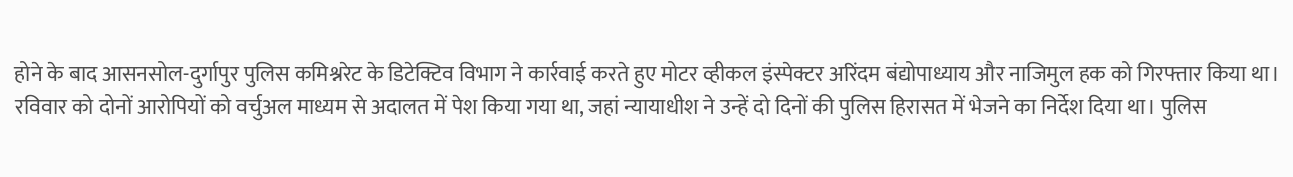होने के बाद आसनसोल-दुर्गापुर पुलिस कमिश्नरेट के डिटेक्टिव विभाग ने कार्रवाई करते हुए मोटर व्हीकल इंस्पेक्टर अरिंदम बंद्योपाध्याय और नाजिमुल हक को गिरफ्तार किया था।
रविवार को दोनों आरोपियों को वर्चुअल माध्यम से अदालत में पेश किया गया था, जहां न्यायाधीश ने उन्हें दो दिनों की पुलिस हिरासत में भेजने का निर्देश दिया था। पुलिस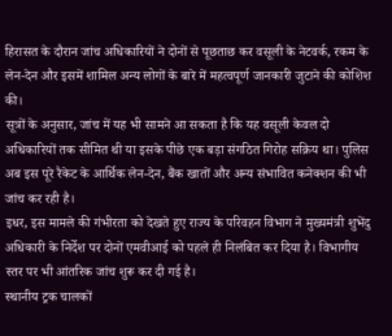हिरासत के दौरान जांच अधिकारियों ने दोनों से पूछताछ कर वसूली के नेटवर्क, रकम के लेन-देन और इसमें शामिल अन्य लोगों के बारे में महत्वपूर्ण जानकारी जुटाने की कोशिश की।
सूत्रों के अनुसार, जांच में यह भी सामने आ सकता है कि यह वसूली केवल दो अधिकारियों तक सीमित थी या इसके पीछे एक बड़ा संगठित गिरोह सक्रिय था। पुलिस अब इस पूरे रैकेट के आर्थिक लेन-देन, बैंक खातों और अन्य संभावित कनेक्शन की भी जांच कर रही है।
इधर, इस मामले की गंभीरता को देखते हुए राज्य के परिवहन विभाग ने मुख्यमंत्री शुभेंदु अधिकारी के निर्देश पर दोनों एमवीआई को पहले ही निलंबित कर दिया है। विभागीय स्तर पर भी आंतरिक जांच शुरू कर दी गई है।
स्थानीय ट्रक चालकों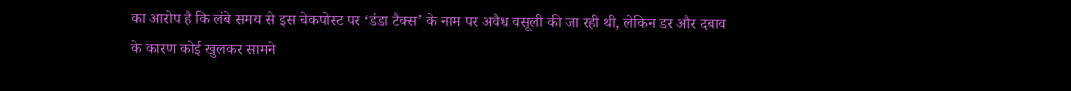का आरोप है कि लंबे समय से इस चेकपोस्ट पर ‘डंडा टैक्स’ के नाम पर अवैध वसूली की जा रही थी, लेकिन डर और दबाव के कारण कोई खुलकर सामने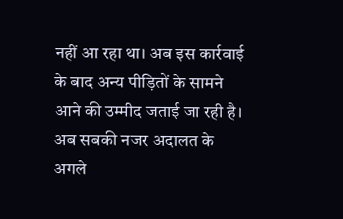नहीं आ रहा था। अब इस कार्रवाई के बाद अन्य पीड़ितों के सामने आने की उम्मीद जताई जा रही है।
अब सबकी नजर अदालत के अगले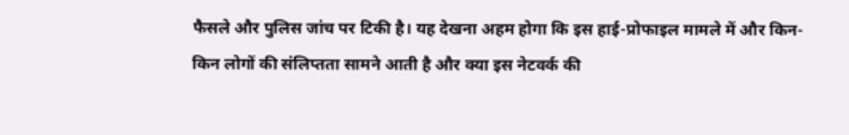फैसले और पुलिस जांच पर टिकी है। यह देखना अहम होगा कि इस हाई-प्रोफाइल मामले में और किन-किन लोगों की संलिप्तता सामने आती है और क्या इस नेटवर्क की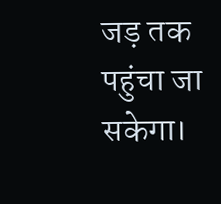जड़ तक पहुंचा जा सकेगा।